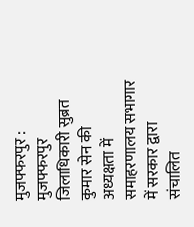मुजफ्फरपुर : मुजफ्फरपुर जिलाधिकारी सुब्रत कुमार सेन की अध्यक्षता में समाहरणालय सभागार में सरकार द्वारा संचालित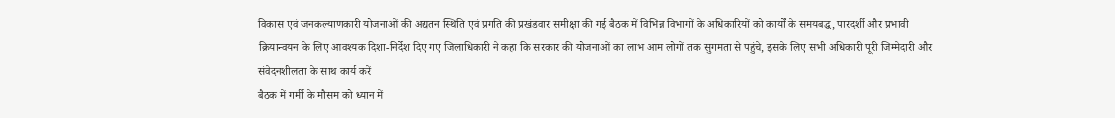विकास एवं जनकल्याणकारी योजनाओं की अद्यतन स्थिति एवं प्रगति की प्रखंडवार समीक्षा की गई बैठक में विभिन्न विभागों के अधिकारियों को कार्यों के समयबद्ध, पारदर्शी और प्रभावी क्रियान्वयन के लिए आवश्यक दिशा-निर्देश दिए गए जिलाधिकारी ने कहा कि सरकार की योजनाओं का लाभ आम लोगों तक सुगमता से पहुंचे, इसके लिए सभी अधिकारी पूरी जिम्मेदारी और संवेदनशीलता के साथ कार्य करें
बैठक में गर्मी के मौसम को ध्यान में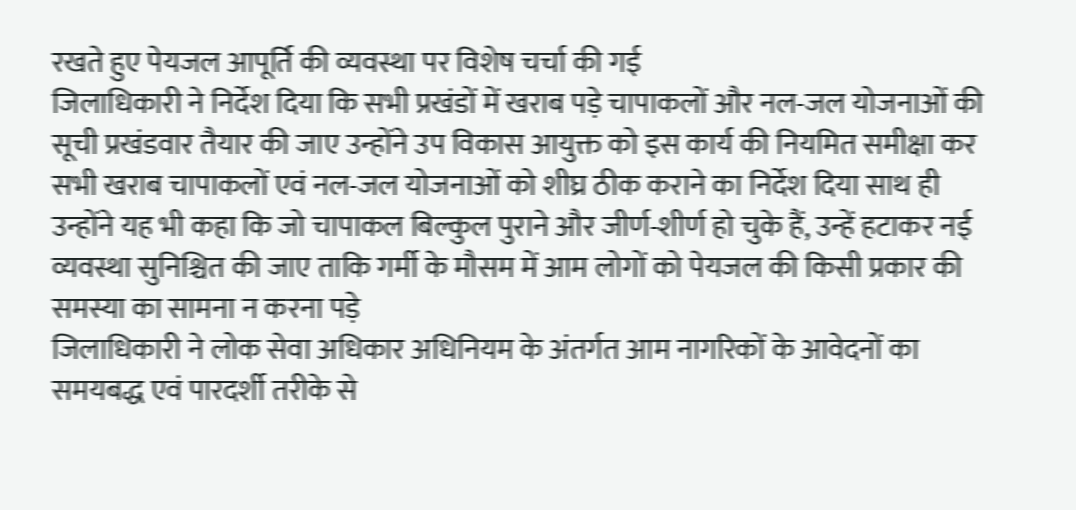रखते हुए पेयजल आपूर्ति की व्यवस्था पर विशेष चर्चा की गई
जिलाधिकारी ने निर्देश दिया कि सभी प्रखंडों में खराब पड़े चापाकलों और नल-जल योजनाओं की सूची प्रखंडवार तैयार की जाए उन्होंने उप विकास आयुक्त को इस कार्य की नियमित समीक्षा कर सभी खराब चापाकलों एवं नल-जल योजनाओं को शीघ्र ठीक कराने का निर्देश दिया साथ ही उन्होंने यह भी कहा कि जो चापाकल बिल्कुल पुराने और जीर्ण-शीर्ण हो चुके हैं, उन्हें हटाकर नई व्यवस्था सुनिश्चित की जाए ताकि गर्मी के मौसम में आम लोगों को पेयजल की किसी प्रकार की समस्या का सामना न करना पड़े
जिलाधिकारी ने लोक सेवा अधिकार अधिनियम के अंतर्गत आम नागरिकों के आवेदनों का समयबद्ध एवं पारदर्शी तरीके से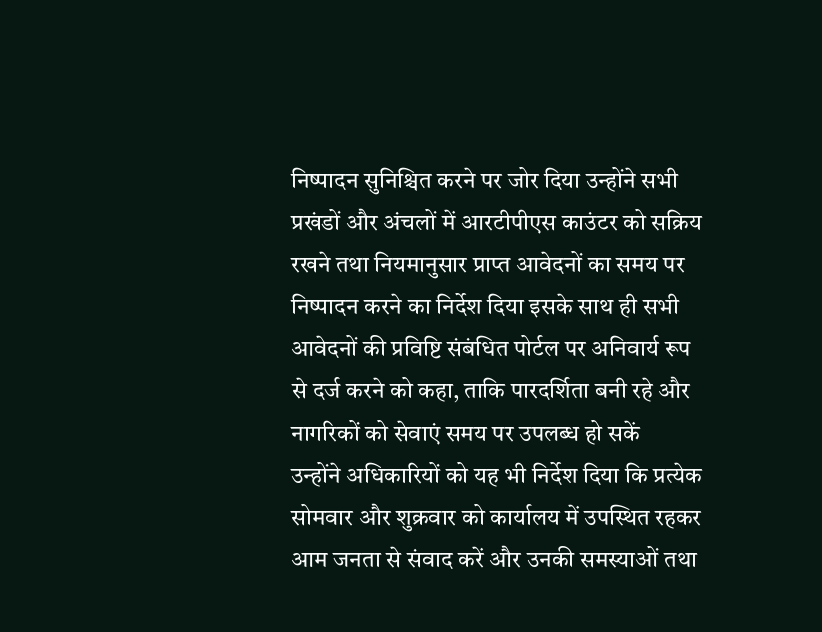निष्पादन सुनिश्चित करने पर जोर दिया उन्होंने सभी प्रखंडों और अंचलों में आरटीपीएस काउंटर को सक्रिय रखने तथा नियमानुसार प्राप्त आवेदनों का समय पर निष्पादन करने का निर्देश दिया इसके साथ ही सभी आवेदनों की प्रविष्टि संबंधित पोर्टल पर अनिवार्य रूप से दर्ज करने को कहा, ताकि पारदर्शिता बनी रहे और नागरिकों को सेवाएं समय पर उपलब्ध हो सकें
उन्होंने अधिकारियों को यह भी निर्देश दिया कि प्रत्येक सोमवार और शुक्रवार को कार्यालय में उपस्थित रहकर आम जनता से संवाद करें और उनकी समस्याओं तथा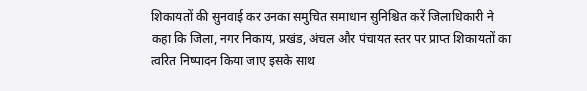शिकायतों की सुनवाई कर उनका समुचित समाधान सुनिश्चित करें जिलाधिकारी ने कहा कि जिला, नगर निकाय, प्रखंड, अंचल और पंचायत स्तर पर प्राप्त शिकायतों का त्वरित निष्पादन किया जाए इसके साथ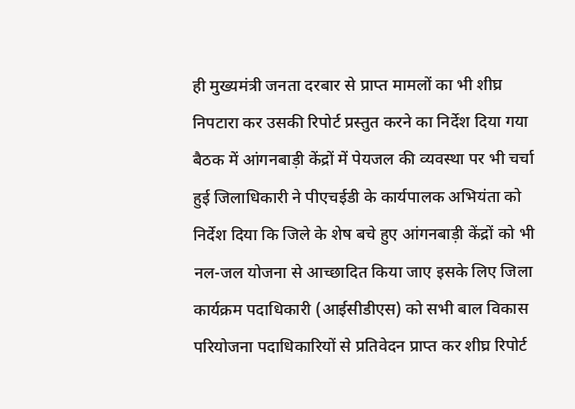ही मुख्यमंत्री जनता दरबार से प्राप्त मामलों का भी शीघ्र निपटारा कर उसकी रिपोर्ट प्रस्तुत करने का निर्देश दिया गया
बैठक में आंगनबाड़ी केंद्रों में पेयजल की व्यवस्था पर भी चर्चा हुई जिलाधिकारी ने पीएचईडी के कार्यपालक अभियंता को निर्देश दिया कि जिले के शेष बचे हुए आंगनबाड़ी केंद्रों को भी नल-जल योजना से आच्छादित किया जाए इसके लिए जिला कार्यक्रम पदाधिकारी (आईसीडीएस) को सभी बाल विकास परियोजना पदाधिकारियों से प्रतिवेदन प्राप्त कर शीघ्र रिपोर्ट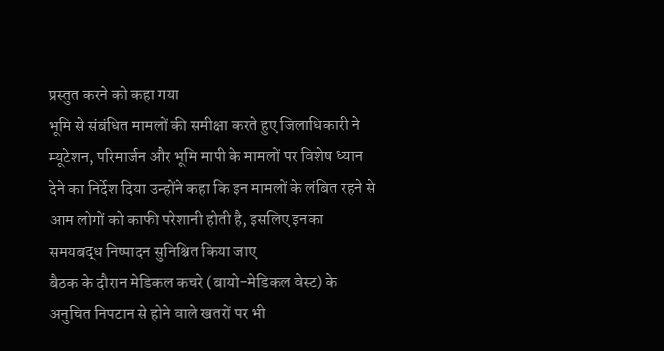प्रस्तुत करने को कहा गया
भूमि से संबंधित मामलों की समीक्षा करते हुए जिलाधिकारी ने म्यूटेशन, परिमार्जन और भूमि मापी के मामलों पर विशेष ध्यान देने का निर्देश दिया उन्होंने कहा कि इन मामलों के लंबित रहने से आम लोगों को काफी परेशानी होती है, इसलिए इनका समयबद्ध निष्पादन सुनिश्चित किया जाए
बैठक के दौरान मेडिकल कचरे (बायो-मेडिकल वेस्ट) के अनुचित निपटान से होने वाले खतरों पर भी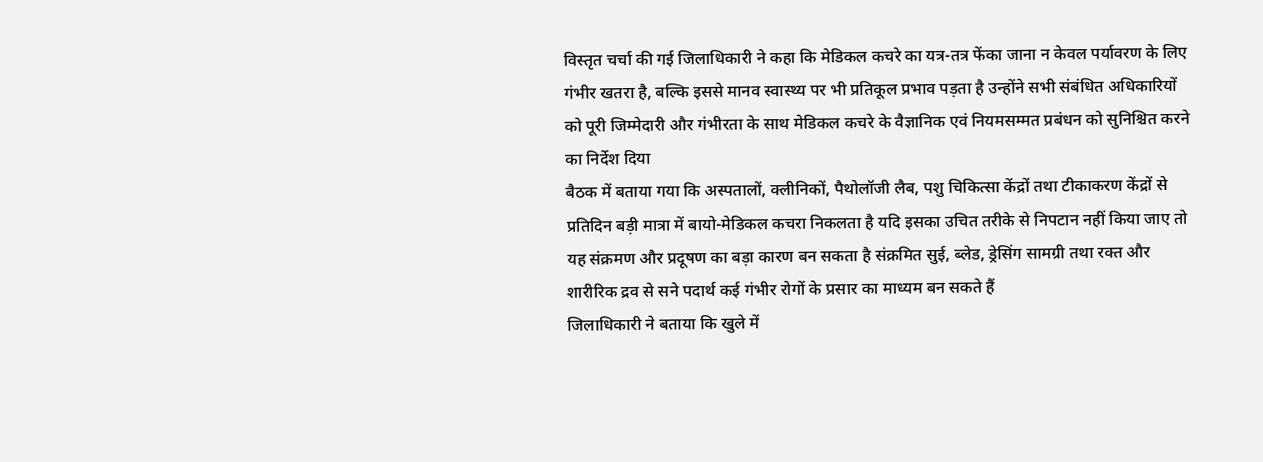विस्तृत चर्चा की गई जिलाधिकारी ने कहा कि मेडिकल कचरे का यत्र-तत्र फेंका जाना न केवल पर्यावरण के लिए गंभीर खतरा है, बल्कि इससे मानव स्वास्थ्य पर भी प्रतिकूल प्रभाव पड़ता है उन्होंने सभी संबंधित अधिकारियों को पूरी जिम्मेदारी और गंभीरता के साथ मेडिकल कचरे के वैज्ञानिक एवं नियमसम्मत प्रबंधन को सुनिश्चित करने का निर्देश दिया
बैठक में बताया गया कि अस्पतालों, क्लीनिकों, पैथोलॉजी लैब, पशु चिकित्सा केंद्रों तथा टीकाकरण केंद्रों से प्रतिदिन बड़ी मात्रा में बायो-मेडिकल कचरा निकलता है यदि इसका उचित तरीके से निपटान नहीं किया जाए तो यह संक्रमण और प्रदूषण का बड़ा कारण बन सकता है संक्रमित सुई, ब्लेड, ड्रेसिंग सामग्री तथा रक्त और शारीरिक द्रव से सने पदार्थ कई गंभीर रोगों के प्रसार का माध्यम बन सकते हैं
जिलाधिकारी ने बताया कि खुले में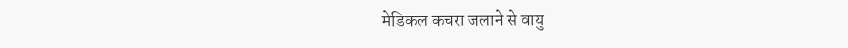मेडिकल कचरा जलाने से वायु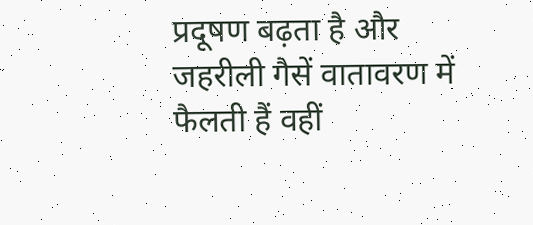प्रदूषण बढ़ता है और जहरीली गैसें वातावरण में फैलती हैं वहीं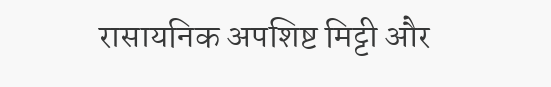रासायनिक अपशिष्ट मिट्टी और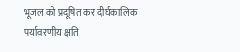भूजल को प्रदूषित कर दीर्घकालिक पर्यावरणीय क्षति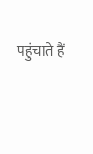पहुंचाते हैं